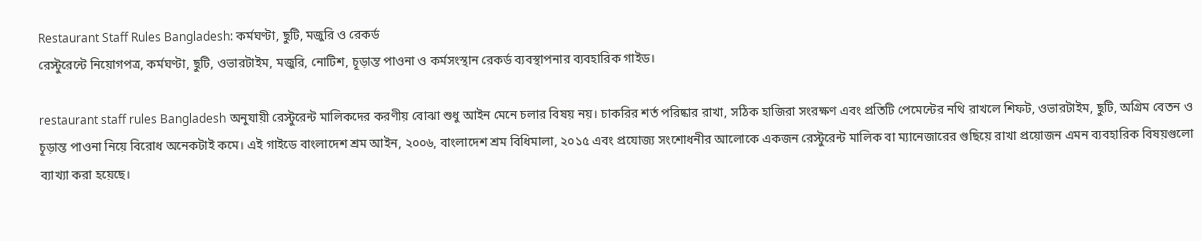Restaurant Staff Rules Bangladesh: কর্মঘণ্টা, ছুটি, মজুরি ও রেকর্ড
রেস্টুরেন্টে নিয়োগপত্র, কর্মঘণ্টা, ছুটি, ওভারটাইম, মজুরি, নোটিশ, চূড়ান্ত পাওনা ও কর্মসংস্থান রেকর্ড ব্যবস্থাপনার ব্যবহারিক গাইড।

restaurant staff rules Bangladesh অনুযায়ী রেস্টুরেন্ট মালিকদের করণীয় বোঝা শুধু আইন মেনে চলার বিষয় নয়। চাকরির শর্ত পরিষ্কার রাখা, সঠিক হাজিরা সংরক্ষণ এবং প্রতিটি পেমেন্টের নথি রাখলে শিফট, ওভারটাইম, ছুটি, অগ্রিম বেতন ও চূড়ান্ত পাওনা নিয়ে বিরোধ অনেকটাই কমে। এই গাইডে বাংলাদেশ শ্রম আইন, ২০০৬, বাংলাদেশ শ্রম বিধিমালা, ২০১৫ এবং প্রযোজ্য সংশোধনীর আলোকে একজন রেস্টুরেন্ট মালিক বা ম্যানেজারের গুছিয়ে রাখা প্রয়োজন এমন ব্যবহারিক বিষয়গুলো ব্যাখ্যা করা হয়েছে।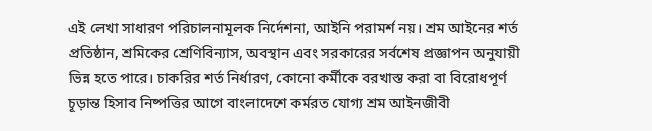এই লেখা সাধারণ পরিচালনামূলক নির্দেশনা, আইনি পরামর্শ নয়। শ্রম আইনের শর্ত প্রতিষ্ঠান, শ্রমিকের শ্রেণিবিন্যাস, অবস্থান এবং সরকারের সর্বশেষ প্রজ্ঞাপন অনুযায়ী ভিন্ন হতে পারে। চাকরির শর্ত নির্ধারণ, কোনো কর্মীকে বরখাস্ত করা বা বিরোধপূর্ণ চূড়ান্ত হিসাব নিষ্পত্তির আগে বাংলাদেশে কর্মরত যোগ্য শ্রম আইনজীবী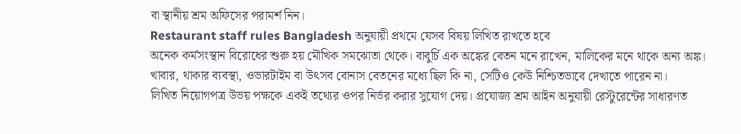বা স্থানীয় শ্রম অফিসের পরামর্শ নিন।
Restaurant staff rules Bangladesh অনুযায়ী প্রথমে যেসব বিষয় লিখিত রাখতে হবে
অনেক কর্মসংস্থান বিরোধের শুরু হয় মৌখিক সমঝোতা থেকে। বাবুর্চি এক অঙ্কের বেতন মনে রাখেন, মালিকের মনে থাকে অন্য অঙ্ক। খাবার, থাকার ব্যবস্থা, ওভারটাইম বা উৎসব বোনাস বেতনের মধ্যে ছিল কি না, সেটিও কেউ নিশ্চিতভাবে দেখাতে পারেন না।
লিখিত নিয়োগপত্র উভয় পক্ষকে একই তথ্যের ওপর নির্ভর করার সুযোগ দেয়। প্রযোজ্য শ্রম আইন অনুযায়ী রেস্টুরেন্টের সাধারণত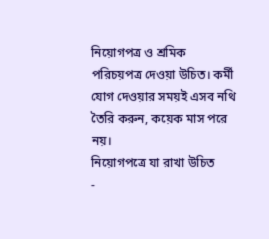নিয়োগপত্র ও শ্রমিক পরিচয়পত্র দেওয়া উচিত। কর্মী যোগ দেওয়ার সময়ই এসব নথি তৈরি করুন, কয়েক মাস পরে নয়।
নিয়োগপত্রে যা রাখা উচিত
-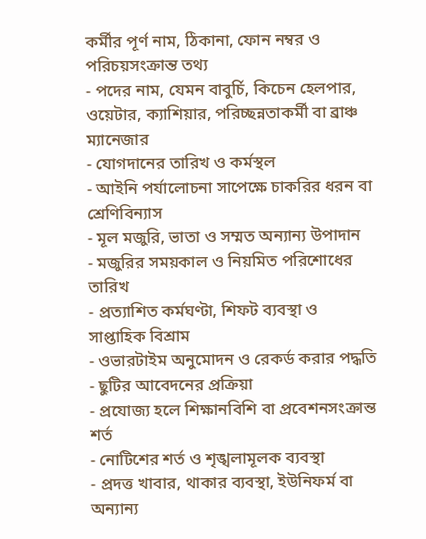কর্মীর পূর্ণ নাম, ঠিকানা, ফোন নম্বর ও পরিচয়সংক্রান্ত তথ্য
- পদের নাম, যেমন বাবুর্চি, কিচেন হেলপার, ওয়েটার, ক্যাশিয়ার, পরিচ্ছন্নতাকর্মী বা ব্রাঞ্চ ম্যানেজার
- যোগদানের তারিখ ও কর্মস্থল
- আইনি পর্যালোচনা সাপেক্ষে চাকরির ধরন বা শ্রেণিবিন্যাস
- মূল মজুরি, ভাতা ও সম্মত অন্যান্য উপাদান
- মজুরির সময়কাল ও নিয়মিত পরিশোধের তারিখ
- প্রত্যাশিত কর্মঘণ্টা, শিফট ব্যবস্থা ও সাপ্তাহিক বিশ্রাম
- ওভারটাইম অনুমোদন ও রেকর্ড করার পদ্ধতি
- ছুটির আবেদনের প্রক্রিয়া
- প্রযোজ্য হলে শিক্ষানবিশি বা প্রবেশনসংক্রান্ত শর্ত
- নোটিশের শর্ত ও শৃঙ্খলামূলক ব্যবস্থা
- প্রদত্ত খাবার, থাকার ব্যবস্থা, ইউনিফর্ম বা অন্যান্য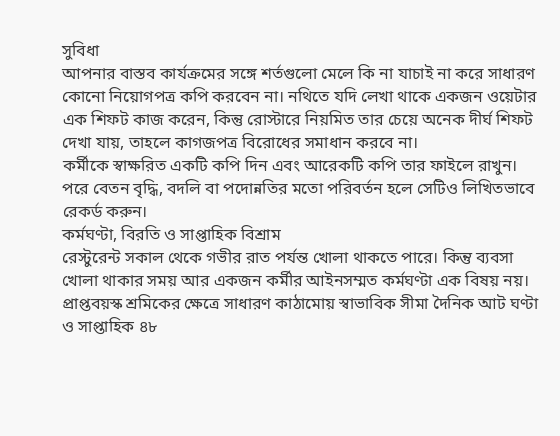সুবিধা
আপনার বাস্তব কার্যক্রমের সঙ্গে শর্তগুলো মেলে কি না যাচাই না করে সাধারণ কোনো নিয়োগপত্র কপি করবেন না। নথিতে যদি লেখা থাকে একজন ওয়েটার এক শিফট কাজ করেন, কিন্তু রোস্টারে নিয়মিত তার চেয়ে অনেক দীর্ঘ শিফট দেখা যায়, তাহলে কাগজপত্র বিরোধের সমাধান করবে না।
কর্মীকে স্বাক্ষরিত একটি কপি দিন এবং আরেকটি কপি তার ফাইলে রাখুন। পরে বেতন বৃদ্ধি, বদলি বা পদোন্নতির মতো পরিবর্তন হলে সেটিও লিখিতভাবে রেকর্ড করুন।
কর্মঘণ্টা, বিরতি ও সাপ্তাহিক বিশ্রাম
রেস্টুরেন্ট সকাল থেকে গভীর রাত পর্যন্ত খোলা থাকতে পারে। কিন্তু ব্যবসা খোলা থাকার সময় আর একজন কর্মীর আইনসম্মত কর্মঘণ্টা এক বিষয় নয়। প্রাপ্তবয়স্ক শ্রমিকের ক্ষেত্রে সাধারণ কাঠামোয় স্বাভাবিক সীমা দৈনিক আট ঘণ্টা ও সাপ্তাহিক ৪৮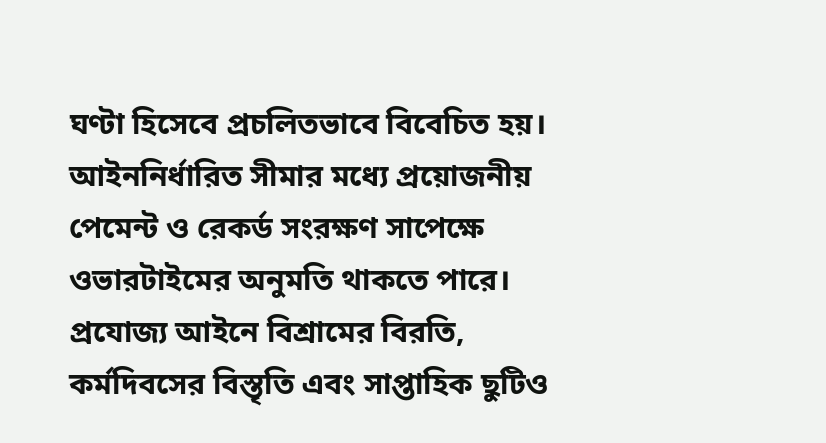ঘণ্টা হিসেবে প্রচলিতভাবে বিবেচিত হয়। আইননির্ধারিত সীমার মধ্যে প্রয়োজনীয় পেমেন্ট ও রেকর্ড সংরক্ষণ সাপেক্ষে ওভারটাইমের অনুমতি থাকতে পারে।
প্রযোজ্য আইনে বিশ্রামের বিরতি, কর্মদিবসের বিস্তৃতি এবং সাপ্তাহিক ছুটিও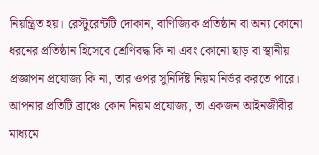নিয়ন্ত্রিত হয়। রেস্টুরেন্টটি দোকান, বাণিজ্যিক প্রতিষ্ঠান বা অন্য কোনো ধরনের প্রতিষ্ঠান হিসেবে শ্রেণিবদ্ধ কি না এবং কোনো ছাড় বা স্থানীয় প্রজ্ঞাপন প্রযোজ্য কি না, তার ওপর সুনির্দিষ্ট নিয়ম নির্ভর করতে পারে। আপনার প্রতিটি ব্রাঞ্চে কোন নিয়ম প্রযোজ্য, তা একজন আইনজীবীর মাধ্যমে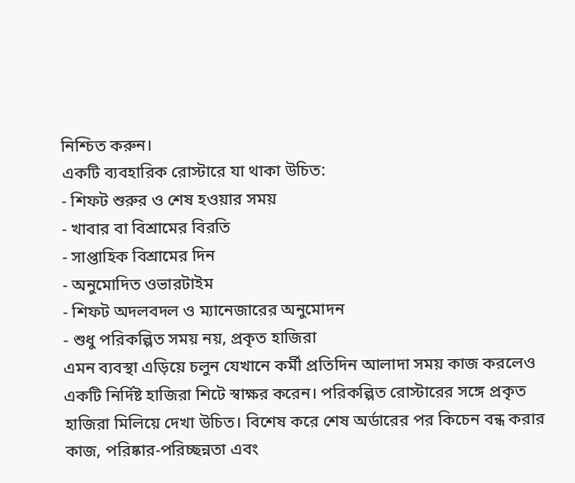নিশ্চিত করুন।
একটি ব্যবহারিক রোস্টারে যা থাকা উচিত:
- শিফট শুরুর ও শেষ হওয়ার সময়
- খাবার বা বিশ্রামের বিরতি
- সাপ্তাহিক বিশ্রামের দিন
- অনুমোদিত ওভারটাইম
- শিফট অদলবদল ও ম্যানেজারের অনুমোদন
- শুধু পরিকল্পিত সময় নয়, প্রকৃত হাজিরা
এমন ব্যবস্থা এড়িয়ে চলুন যেখানে কর্মী প্রতিদিন আলাদা সময় কাজ করলেও একটি নির্দিষ্ট হাজিরা শিটে স্বাক্ষর করেন। পরিকল্পিত রোস্টারের সঙ্গে প্রকৃত হাজিরা মিলিয়ে দেখা উচিত। বিশেষ করে শেষ অর্ডারের পর কিচেন বন্ধ করার কাজ, পরিষ্কার-পরিচ্ছন্নতা এবং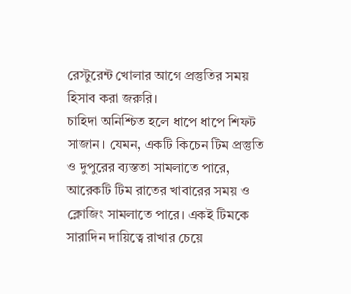রেস্টুরেন্ট খোলার আগে প্রস্তুতির সময় হিসাব করা জরুরি।
চাহিদা অনিশ্চিত হলে ধাপে ধাপে শিফট সাজান। যেমন, একটি কিচেন টিম প্রস্তুতি ও দুপুরের ব্যস্ততা সামলাতে পারে, আরেকটি টিম রাতের খাবারের সময় ও ক্লোজিং সামলাতে পারে। একই টিমকে সারাদিন দায়িত্বে রাখার চেয়ে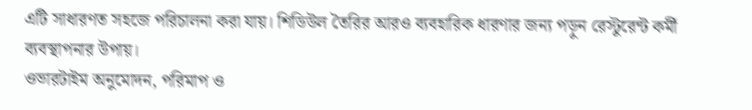এটি সাধারণত সহজে পরিচালনা করা যায়। শিডিউল তৈরির আরও ব্যবহারিক ধারণার জন্য পড়ুন রেস্টুরেন্ট কর্মী ব্যবস্থাপনার উপায়।
ওভারটাইম অনুমোদন, পরিমাপ ও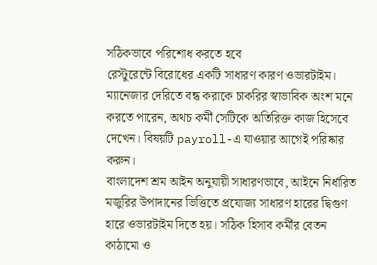সঠিকভাবে পরিশোধ করতে হবে
রেস্টুরেন্টে বিরোধের একটি সাধারণ কারণ ওভারটাইম। ম্যানেজার দেরিতে বন্ধ করাকে চাকরির স্বাভাবিক অংশ মনে করতে পারেন, অথচ কর্মী সেটিকে অতিরিক্ত কাজ হিসেবে দেখেন। বিষয়টি payroll-এ যাওয়ার আগেই পরিষ্কার করুন।
বাংলাদেশ শ্রম আইন অনুযায়ী সাধারণভাবে, আইনে নির্ধারিত মজুরির উপাদানের ভিত্তিতে প্রযোজ্য সাধারণ হারের দ্বিগুণ হারে ওভারটাইম দিতে হয়। সঠিক হিসাব কর্মীর বেতন কাঠামো ও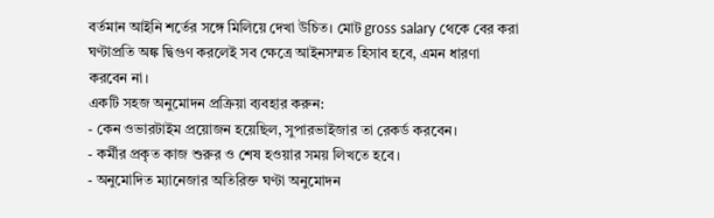বর্তমান আইনি শর্তের সঙ্গে মিলিয়ে দেখা উচিত। মোট gross salary থেকে বের করা ঘণ্টাপ্রতি অঙ্ক দ্বিগুণ করলেই সব ক্ষেত্রে আইনসম্মত হিসাব হবে, এমন ধারণা করবেন না।
একটি সহজ অনুমোদন প্রক্রিয়া ব্যবহার করুন:
- কেন ওভারটাইম প্রয়োজন হয়েছিল, সুপারভাইজার তা রেকর্ড করবেন।
- কর্মীর প্রকৃত কাজ শুরুর ও শেষ হওয়ার সময় লিখতে হবে।
- অনুমোদিত ম্যানেজার অতিরিক্ত ঘণ্টা অনুমোদন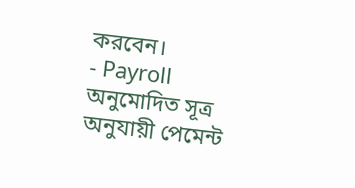করবেন।
- Payroll অনুমোদিত সূত্র অনুযায়ী পেমেন্ট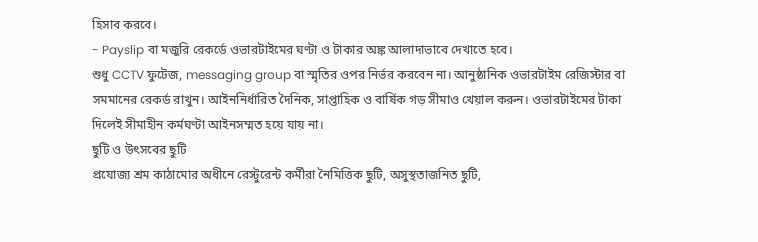হিসাব করবে।
- Payslip বা মজুরি রেকর্ডে ওভারটাইমের ঘণ্টা ও টাকার অঙ্ক আলাদাভাবে দেখাতে হবে।
শুধু CCTV ফুটেজ, messaging group বা স্মৃতির ওপর নির্ভর করবেন না। আনুষ্ঠানিক ওভারটাইম রেজিস্টার বা সমমানের রেকর্ড রাখুন। আইননির্ধারিত দৈনিক, সাপ্তাহিক ও বার্ষিক গড় সীমাও খেয়াল করুন। ওভারটাইমের টাকা দিলেই সীমাহীন কর্মঘণ্টা আইনসম্মত হয়ে যায় না।
ছুটি ও উৎসবের ছুটি
প্রযোজ্য শ্রম কাঠামোর অধীনে রেস্টুরেন্ট কর্মীরা নৈমিত্তিক ছুটি, অসুস্থতাজনিত ছুটি,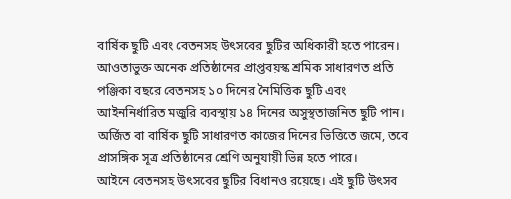বার্ষিক ছুটি এবং বেতনসহ উৎসবের ছুটির অধিকারী হতে পারেন। আওতাভুক্ত অনেক প্রতিষ্ঠানের প্রাপ্তবয়স্ক শ্রমিক সাধারণত প্রতি পঞ্জিকা বছরে বেতনসহ ১০ দিনের নৈমিত্তিক ছুটি এবং আইননির্ধারিত মজুরি ব্যবস্থায় ১৪ দিনের অসুস্থতাজনিত ছুটি পান। অর্জিত বা বার্ষিক ছুটি সাধারণত কাজের দিনের ভিত্তিতে জমে, তবে প্রাসঙ্গিক সূত্র প্রতিষ্ঠানের শ্রেণি অনুযায়ী ভিন্ন হতে পারে।
আইনে বেতনসহ উৎসবের ছুটির বিধানও রয়েছে। এই ছুটি উৎসব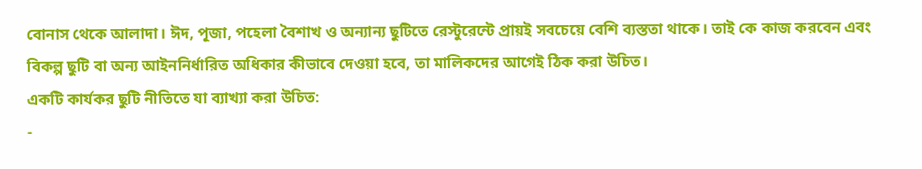বোনাস থেকে আলাদা। ঈদ, পূজা, পহেলা বৈশাখ ও অন্যান্য ছুটিতে রেস্টুরেন্টে প্রায়ই সবচেয়ে বেশি ব্যস্ততা থাকে। তাই কে কাজ করবেন এবং বিকল্প ছুটি বা অন্য আইননির্ধারিত অধিকার কীভাবে দেওয়া হবে, তা মালিকদের আগেই ঠিক করা উচিত।
একটি কার্যকর ছুটি নীতিতে যা ব্যাখ্যা করা উচিত:
-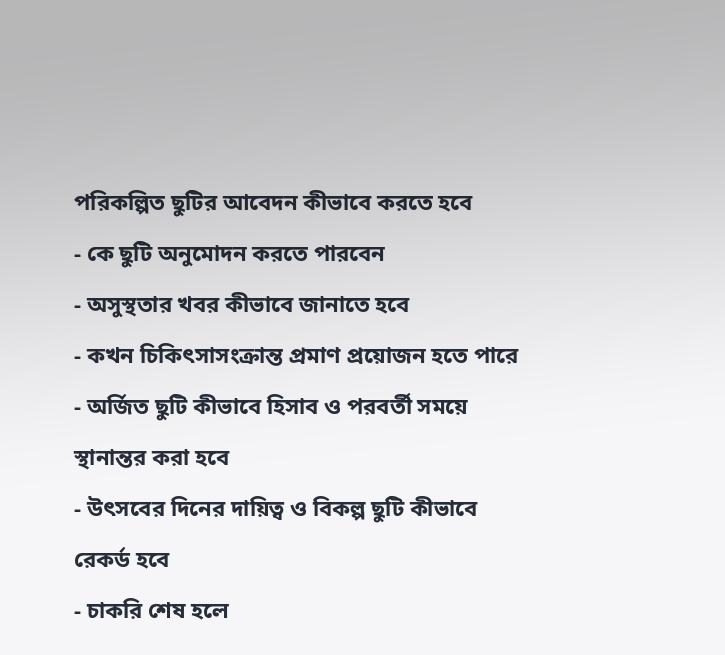পরিকল্পিত ছুটির আবেদন কীভাবে করতে হবে
- কে ছুটি অনুমোদন করতে পারবেন
- অসুস্থতার খবর কীভাবে জানাতে হবে
- কখন চিকিৎসাসংক্রান্ত প্রমাণ প্রয়োজন হতে পারে
- অর্জিত ছুটি কীভাবে হিসাব ও পরবর্তী সময়ে স্থানান্তর করা হবে
- উৎসবের দিনের দায়িত্ব ও বিকল্প ছুটি কীভাবে রেকর্ড হবে
- চাকরি শেষ হলে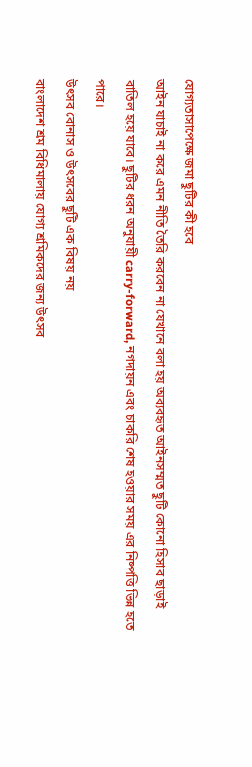যোগ্যতাসাপেক্ষে জমা ছুটির কী হবে
আইন যাচাই না করে এমন নীতি তৈরি করবেন না যেখানে বলা হয় অব্যবহৃত আইনসম্মত ছুটি কোনো হিসাব ছাড়াই বাতিল হয়ে যাবে। ছুটির ধরন অনুযায়ী carry-forward, নগদায়ন এবং চাকরি শেষ হওয়ার সময় এর নিষ্পত্তি ভিন্ন হতে পারে।
উৎসব বোনাস ও উৎসবের ছুটি এক বিষয় নয়
বাংলাদেশ শ্রম বিধিমালায় যোগ্য শ্রমিকদের জন্য উৎসব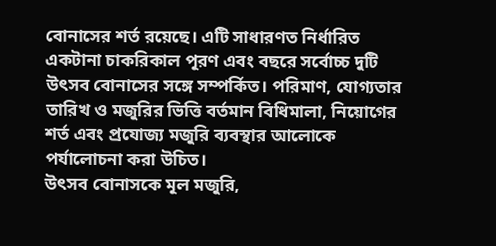বোনাসের শর্ত রয়েছে। এটি সাধারণত নির্ধারিত একটানা চাকরিকাল পূরণ এবং বছরে সর্বোচ্চ দুটি উৎসব বোনাসের সঙ্গে সম্পর্কিত। পরিমাণ, যোগ্যতার তারিখ ও মজুরির ভিত্তি বর্তমান বিধিমালা, নিয়োগের শর্ত এবং প্রযোজ্য মজুরি ব্যবস্থার আলোকে পর্যালোচনা করা উচিত।
উৎসব বোনাসকে মূল মজুরি,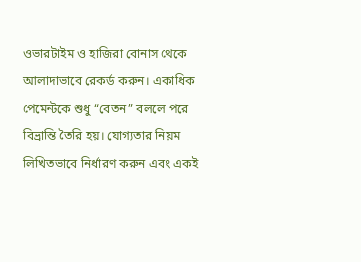ওভারটাইম ও হাজিরা বোনাস থেকে আলাদাভাবে রেকর্ড করুন। একাধিক পেমেন্টকে শুধু “বেতন” বললে পরে বিভ্রান্তি তৈরি হয়। যোগ্যতার নিয়ম লিখিতভাবে নির্ধারণ করুন এবং একই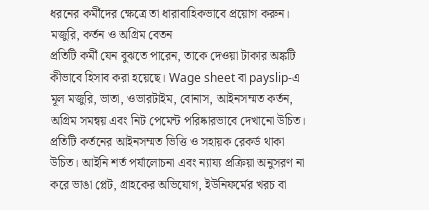ধরনের কর্মীদের ক্ষেত্রে তা ধারাবাহিকভাবে প্রয়োগ করুন।
মজুরি, কর্তন ও অগ্রিম বেতন
প্রতিটি কর্মী যেন বুঝতে পারেন, তাকে দেওয়া টাকার অঙ্কটি কীভাবে হিসাব করা হয়েছে। Wage sheet বা payslip-এ মূল মজুরি, ভাতা, ওভারটাইম, বোনাস, আইনসম্মত কর্তন, অগ্রিম সমন্বয় এবং নিট পেমেন্ট পরিষ্কারভাবে দেখানো উচিত।
প্রতিটি কর্তনের আইনসম্মত ভিত্তি ও সহায়ক রেকর্ড থাকা উচিত। আইনি শর্ত পর্যালোচনা এবং ন্যায্য প্রক্রিয়া অনুসরণ না করে ভাঙা প্লেট, গ্রাহকের অভিযোগ, ইউনিফর্মের খরচ বা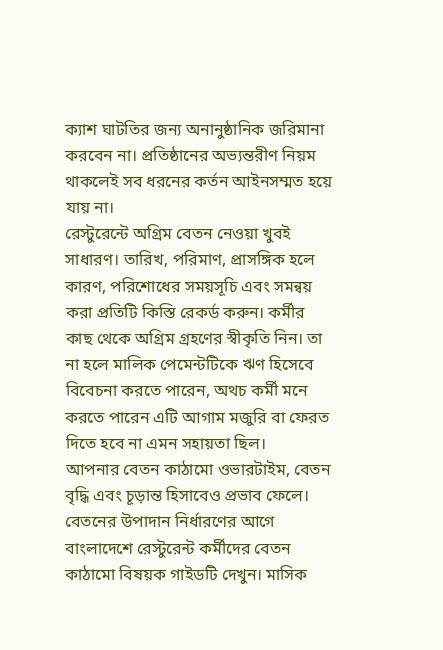ক্যাশ ঘাটতির জন্য অনানুষ্ঠানিক জরিমানা করবেন না। প্রতিষ্ঠানের অভ্যন্তরীণ নিয়ম থাকলেই সব ধরনের কর্তন আইনসম্মত হয়ে যায় না।
রেস্টুরেন্টে অগ্রিম বেতন নেওয়া খুবই সাধারণ। তারিখ, পরিমাণ, প্রাসঙ্গিক হলে কারণ, পরিশোধের সময়সূচি এবং সমন্বয় করা প্রতিটি কিস্তি রেকর্ড করুন। কর্মীর কাছ থেকে অগ্রিম গ্রহণের স্বীকৃতি নিন। তা না হলে মালিক পেমেন্টটিকে ঋণ হিসেবে বিবেচনা করতে পারেন, অথচ কর্মী মনে করতে পারেন এটি আগাম মজুরি বা ফেরত দিতে হবে না এমন সহায়তা ছিল।
আপনার বেতন কাঠামো ওভারটাইম, বেতন বৃদ্ধি এবং চূড়ান্ত হিসাবেও প্রভাব ফেলে। বেতনের উপাদান নির্ধারণের আগে বাংলাদেশে রেস্টুরেন্ট কর্মীদের বেতন কাঠামো বিষয়ক গাইডটি দেখুন। মাসিক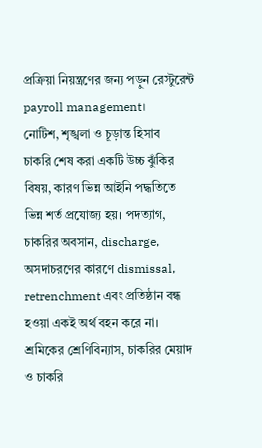প্রক্রিয়া নিয়ন্ত্রণের জন্য পড়ুন রেস্টুরেন্ট payroll management।
নোটিশ, শৃঙ্খলা ও চূড়ান্ত হিসাব
চাকরি শেষ করা একটি উচ্চ ঝুঁকির বিষয়, কারণ ভিন্ন আইনি পদ্ধতিতে ভিন্ন শর্ত প্রযোজ্য হয়। পদত্যাগ, চাকরির অবসান, discharge, অসদাচরণের কারণে dismissal, retrenchment এবং প্রতিষ্ঠান বন্ধ হওয়া একই অর্থ বহন করে না। শ্রমিকের শ্রেণিবিন্যাস, চাকরির মেয়াদ ও চাকরি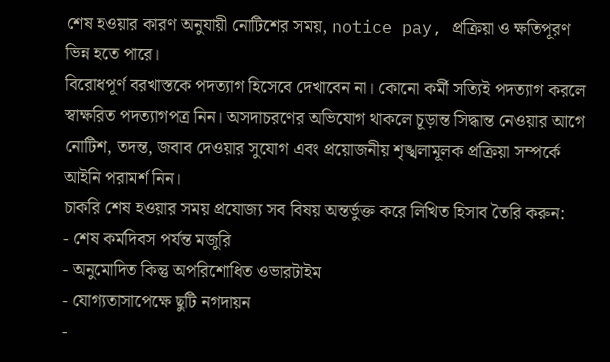শেষ হওয়ার কারণ অনুযায়ী নোটিশের সময়, notice pay, প্রক্রিয়া ও ক্ষতিপূরণ ভিন্ন হতে পারে।
বিরোধপূর্ণ বরখাস্তকে পদত্যাগ হিসেবে দেখাবেন না। কোনো কর্মী সত্যিই পদত্যাগ করলে স্বাক্ষরিত পদত্যাগপত্র নিন। অসদাচরণের অভিযোগ থাকলে চূড়ান্ত সিদ্ধান্ত নেওয়ার আগে নোটিশ, তদন্ত, জবাব দেওয়ার সুযোগ এবং প্রয়োজনীয় শৃঙ্খলামূলক প্রক্রিয়া সম্পর্কে আইনি পরামর্শ নিন।
চাকরি শেষ হওয়ার সময় প্রযোজ্য সব বিষয় অন্তর্ভুক্ত করে লিখিত হিসাব তৈরি করুন:
- শেষ কর্মদিবস পর্যন্ত মজুরি
- অনুমোদিত কিন্তু অপরিশোধিত ওভারটাইম
- যোগ্যতাসাপেক্ষে ছুটি নগদায়ন
-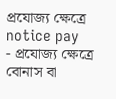প্রযোজ্য ক্ষেত্রে notice pay
- প্রযোজ্য ক্ষেত্রে বোনাস বা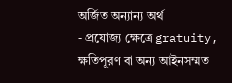অর্জিত অন্যান্য অর্থ
- প্রযোজ্য ক্ষেত্রে gratuity, ক্ষতিপূরণ বা অন্য আইনসম্মত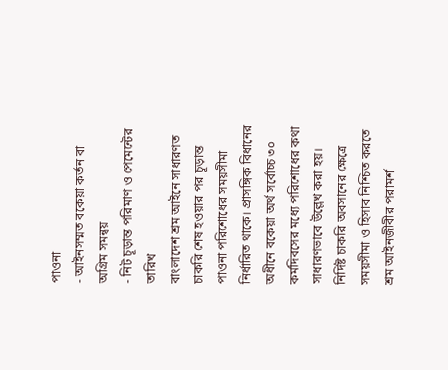পাওনা
- আইনসম্মত বকেয়া কর্তন বা অগ্রিম সমন্বয়
- নিট চূড়ান্ত পরিমাণ ও পেমেন্টের তারিখ
বাংলাদেশ শ্রম আইনে সাধারণত চাকরি শেষ হওয়ার পর চূড়ান্ত পাওনা পরিশোধের সময়সীমা নির্ধারিত থাকে। প্রাসঙ্গিক বিধানের অধীনে বকেয়া অর্থ সর্বোচ্চ ৩০ কর্মদিবসের মধ্যে পরিশোধের কথা সাধারণভাবে উল্লেখ করা হয়। নির্দিষ্ট চাকরি অবসানের ক্ষেত্রে সময়সীমা ও হিসাব নিশ্চিত করতে শ্রম আইনজীবীর পরামর্শ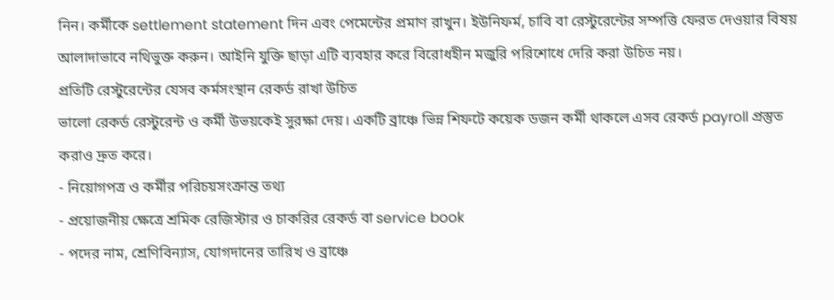নিন। কর্মীকে settlement statement দিন এবং পেমেন্টের প্রমাণ রাখুন। ইউনিফর্ম, চাবি বা রেস্টুরেন্টের সম্পত্তি ফেরত দেওয়ার বিষয় আলাদাভাবে নথিভুক্ত করুন। আইনি যুক্তি ছাড়া এটি ব্যবহার করে বিরোধহীন মজুরি পরিশোধে দেরি করা উচিত নয়।
প্রতিটি রেস্টুরেন্টের যেসব কর্মসংস্থান রেকর্ড রাখা উচিত
ভালো রেকর্ড রেস্টুরেন্ট ও কর্মী উভয়কেই সুরক্ষা দেয়। একটি ব্রাঞ্চে ভিন্ন শিফটে কয়েক ডজন কর্মী থাকলে এসব রেকর্ড payroll প্রস্তুত করাও দ্রুত করে।
- নিয়োগপত্র ও কর্মীর পরিচয়সংক্রান্ত তথ্য
- প্রয়োজনীয় ক্ষেত্রে শ্রমিক রেজিস্টার ও চাকরির রেকর্ড বা service book
- পদের নাম, শ্রেণিবিন্যাস, যোগদানের তারিখ ও ব্রাঞ্চে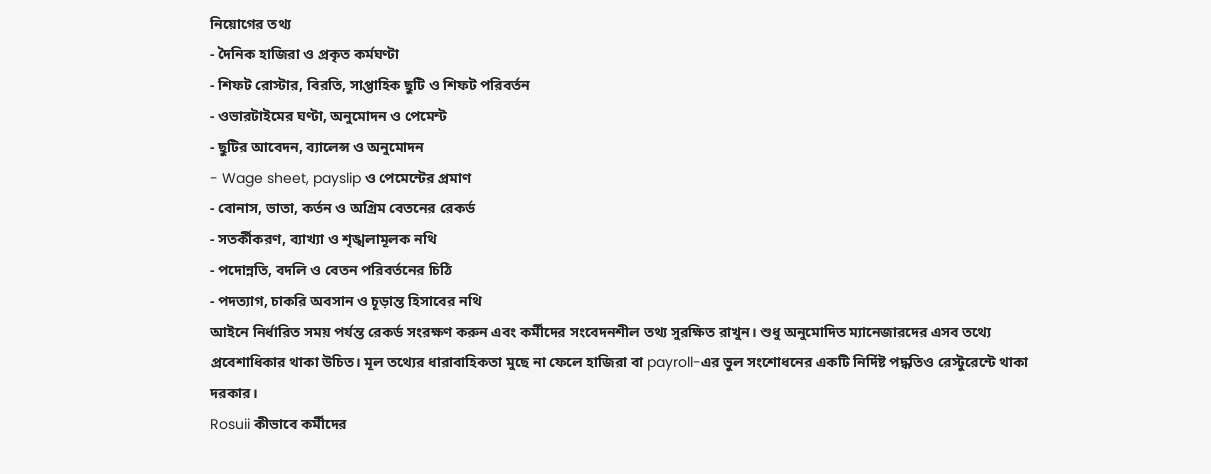নিয়োগের তথ্য
- দৈনিক হাজিরা ও প্রকৃত কর্মঘণ্টা
- শিফট রোস্টার, বিরতি, সাপ্তাহিক ছুটি ও শিফট পরিবর্তন
- ওভারটাইমের ঘণ্টা, অনুমোদন ও পেমেন্ট
- ছুটির আবেদন, ব্যালেন্স ও অনুমোদন
- Wage sheet, payslip ও পেমেন্টের প্রমাণ
- বোনাস, ভাতা, কর্তন ও অগ্রিম বেতনের রেকর্ড
- সতর্কীকরণ, ব্যাখ্যা ও শৃঙ্খলামূলক নথি
- পদোন্নতি, বদলি ও বেতন পরিবর্তনের চিঠি
- পদত্যাগ, চাকরি অবসান ও চূড়ান্ত হিসাবের নথি
আইনে নির্ধারিত সময় পর্যন্ত রেকর্ড সংরক্ষণ করুন এবং কর্মীদের সংবেদনশীল তথ্য সুরক্ষিত রাখুন। শুধু অনুমোদিত ম্যানেজারদের এসব তথ্যে প্রবেশাধিকার থাকা উচিত। মূল তথ্যের ধারাবাহিকতা মুছে না ফেলে হাজিরা বা payroll-এর ভুল সংশোধনের একটি নির্দিষ্ট পদ্ধতিও রেস্টুরেন্টে থাকা দরকার।
Rosuii কীভাবে কর্মীদের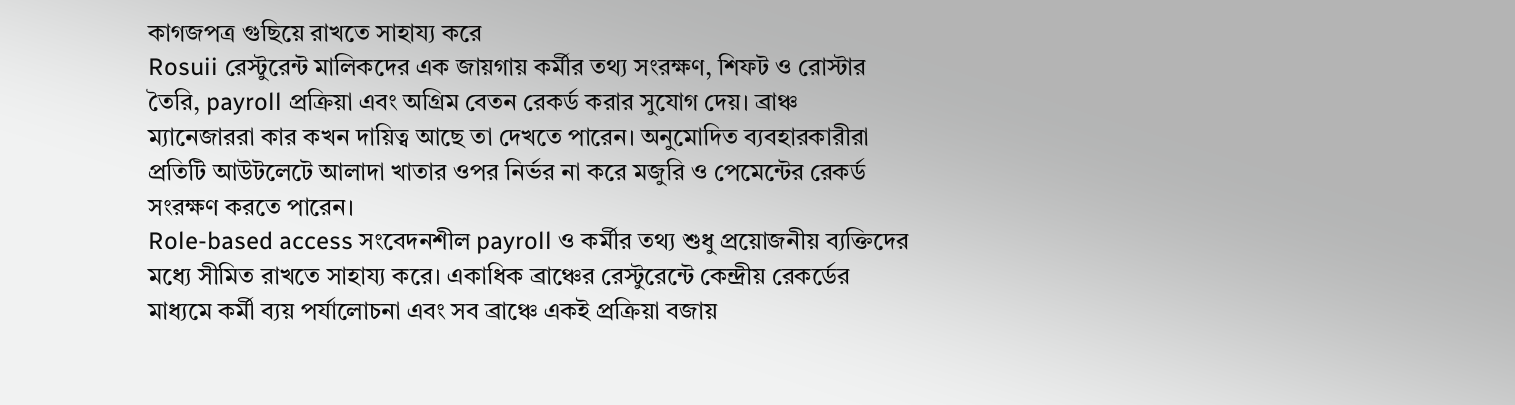কাগজপত্র গুছিয়ে রাখতে সাহায্য করে
Rosuii রেস্টুরেন্ট মালিকদের এক জায়গায় কর্মীর তথ্য সংরক্ষণ, শিফট ও রোস্টার তৈরি, payroll প্রক্রিয়া এবং অগ্রিম বেতন রেকর্ড করার সুযোগ দেয়। ব্রাঞ্চ ম্যানেজাররা কার কখন দায়িত্ব আছে তা দেখতে পারেন। অনুমোদিত ব্যবহারকারীরা প্রতিটি আউটলেটে আলাদা খাতার ওপর নির্ভর না করে মজুরি ও পেমেন্টের রেকর্ড সংরক্ষণ করতে পারেন।
Role-based access সংবেদনশীল payroll ও কর্মীর তথ্য শুধু প্রয়োজনীয় ব্যক্তিদের মধ্যে সীমিত রাখতে সাহায্য করে। একাধিক ব্রাঞ্চের রেস্টুরেন্টে কেন্দ্রীয় রেকর্ডের মাধ্যমে কর্মী ব্যয় পর্যালোচনা এবং সব ব্রাঞ্চে একই প্রক্রিয়া বজায়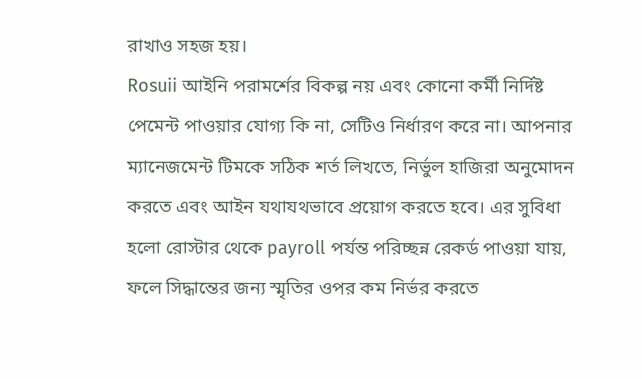রাখাও সহজ হয়।
Rosuii আইনি পরামর্শের বিকল্প নয় এবং কোনো কর্মী নির্দিষ্ট পেমেন্ট পাওয়ার যোগ্য কি না, সেটিও নির্ধারণ করে না। আপনার ম্যানেজমেন্ট টিমকে সঠিক শর্ত লিখতে, নির্ভুল হাজিরা অনুমোদন করতে এবং আইন যথাযথভাবে প্রয়োগ করতে হবে। এর সুবিধা হলো রোস্টার থেকে payroll পর্যন্ত পরিচ্ছন্ন রেকর্ড পাওয়া যায়, ফলে সিদ্ধান্তের জন্য স্মৃতির ওপর কম নির্ভর করতে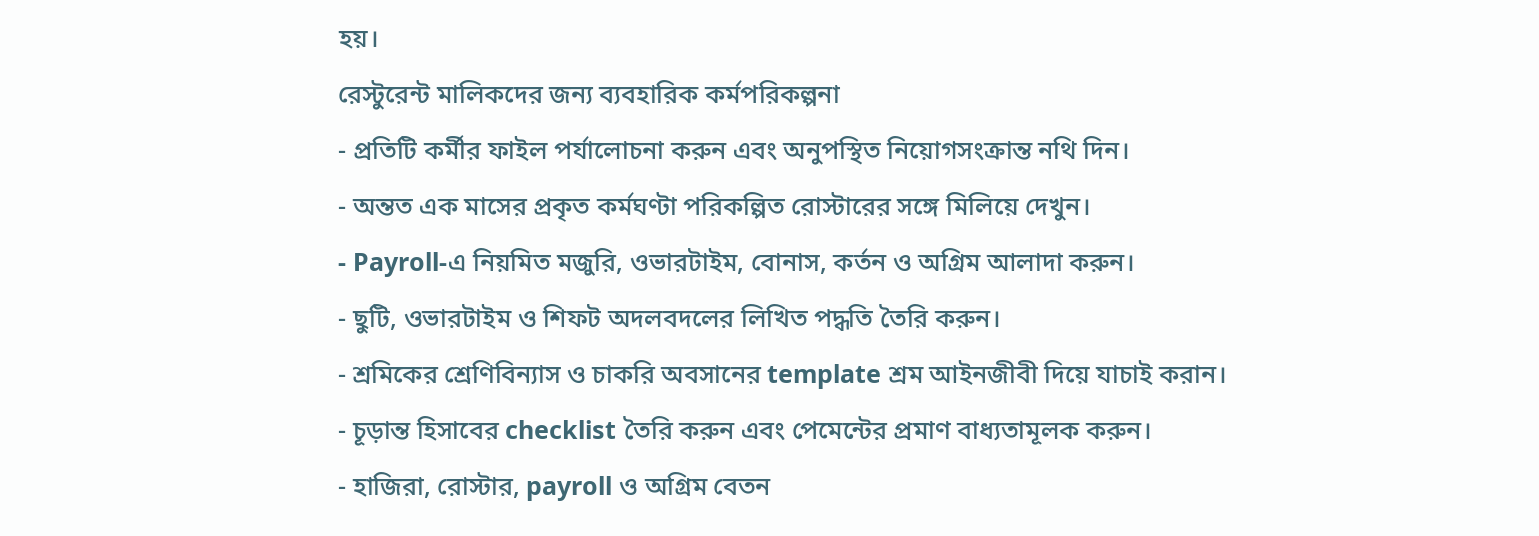হয়।
রেস্টুরেন্ট মালিকদের জন্য ব্যবহারিক কর্মপরিকল্পনা
- প্রতিটি কর্মীর ফাইল পর্যালোচনা করুন এবং অনুপস্থিত নিয়োগসংক্রান্ত নথি দিন।
- অন্তত এক মাসের প্রকৃত কর্মঘণ্টা পরিকল্পিত রোস্টারের সঙ্গে মিলিয়ে দেখুন।
- Payroll-এ নিয়মিত মজুরি, ওভারটাইম, বোনাস, কর্তন ও অগ্রিম আলাদা করুন।
- ছুটি, ওভারটাইম ও শিফট অদলবদলের লিখিত পদ্ধতি তৈরি করুন।
- শ্রমিকের শ্রেণিবিন্যাস ও চাকরি অবসানের template শ্রম আইনজীবী দিয়ে যাচাই করান।
- চূড়ান্ত হিসাবের checklist তৈরি করুন এবং পেমেন্টের প্রমাণ বাধ্যতামূলক করুন।
- হাজিরা, রোস্টার, payroll ও অগ্রিম বেতন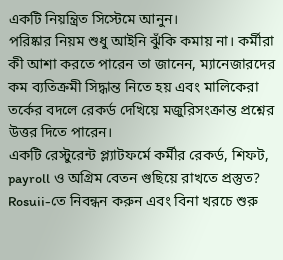একটি নিয়ন্ত্রিত সিস্টেমে আনুন।
পরিষ্কার নিয়ম শুধু আইনি ঝুঁকি কমায় না। কর্মীরা কী আশা করতে পারেন তা জানেন, ম্যানেজারদের কম ব্যতিক্রমী সিদ্ধান্ত নিতে হয় এবং মালিকেরা তর্কের বদলে রেকর্ড দেখিয়ে মজুরিসংক্রান্ত প্রশ্নের উত্তর দিতে পারেন।
একটি রেস্টুরেন্ট প্ল্যাটফর্মে কর্মীর রেকর্ড, শিফট, payroll ও অগ্রিম বেতন গুছিয়ে রাখতে প্রস্তুত? Rosuii-তে নিবন্ধন করুন এবং বিনা খরচে শুরু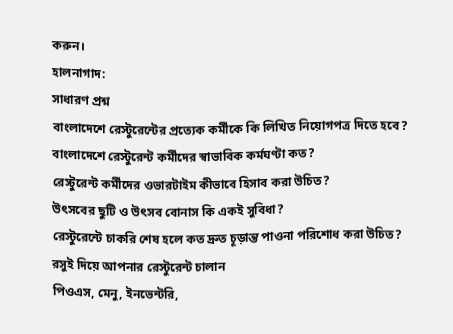করুন।
হালনাগাদ:
সাধারণ প্রশ্ন
বাংলাদেশে রেস্টুরেন্টের প্রত্যেক কর্মীকে কি লিখিত নিয়োগপত্র দিতে হবে?
বাংলাদেশে রেস্টুরেন্ট কর্মীদের স্বাভাবিক কর্মঘণ্টা কত?
রেস্টুরেন্ট কর্মীদের ওভারটাইম কীভাবে হিসাব করা উচিত?
উৎসবের ছুটি ও উৎসব বোনাস কি একই সুবিধা?
রেস্টুরেন্টে চাকরি শেষ হলে কত দ্রুত চূড়ান্ত পাওনা পরিশোধ করা উচিত?
রসুই দিয়ে আপনার রেস্টুরেন্ট চালান
পিওএস, মেনু, ইনভেন্টরি,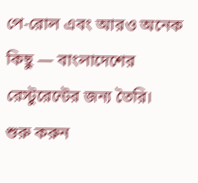পে-রোল এবং আরও অনেক কিছু — বাংলাদেশের রেস্টুরেন্টের জন্য তৈরি।
শুরু করুন